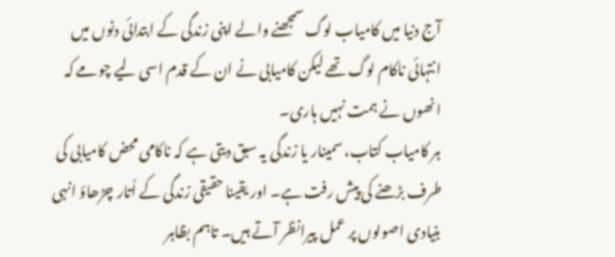آج دنیا میں کامیاب لوگ سمجھنے والے اپنی زندگی کے ابتدائی دنوں میں انتہائی ناکام لوگ تھے لیکن کامیابی نے ان کے قدم اسی لیے چومے کہ انھوں نے ہمت نہیں ہاری۔
ہر کامیاب کتاب، سمینار یا زندگی یہ سبق دیتی ہے کہ ناکامی محض کامیابی کی طرف بڑھنے کی پیش رفت ہے۔ اور یقینا حقیقی زندگی کے اُتار چڑھاؤ انہی بنیادی اصولوں پر عمل پیرانظر آتے ہیں۔ تاہم بظاہر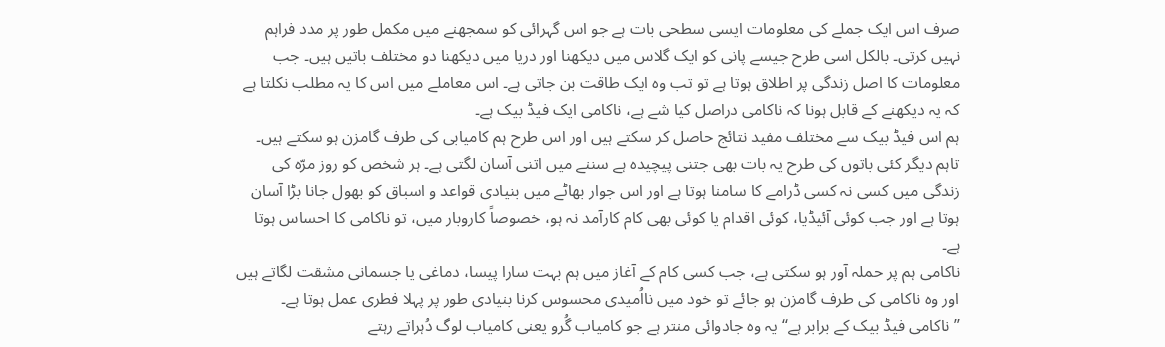صرف اس ایک جملے کی معلومات ایسی سطحی بات ہے جو اس گہرائی کو سمجھنے میں مکمل طور پر مدد فراہم نہیں کرتی۔ بالکل اسی طرح جیسے پانی کو ایک گلاس میں دیکھنا اور دریا میں دیکھنا دو مختلف باتیں ہیں۔ جب معلومات کا اصل زندگی پر اطلاق ہوتا ہے تو تب وہ ایک طاقت بن جاتی ہے۔ اس معاملے میں اس کا یہ مطلب نکلتا ہے کہ یہ دیکھنے کے قابل ہونا کہ ناکامی دراصل کیا شے ہے، ناکامی ایک فیڈ بیک ہے۔
ہم اس فیڈ بیک سے مختلف مفید نتائج حاصل کر سکتے ہیں اور اس طرح ہم کامیابی کی طرف گامزن ہو سکتے ہیں۔ تاہم دیگر کئی باتوں کی طرح یہ بات بھی جتنی پیچیدہ ہے سننے میں اتنی آسان لگتی ہے۔ ہر شخص کو روز مرّہ کی زندگی میں کسی نہ کسی ڈرامے کا سامنا ہوتا ہے اور اس جوار بھاٹے میں بنیادی قواعد و اسباق کو بھول جانا بڑا آسان ہوتا ہے اور جب کوئی آئیڈیا، کوئی اقدام یا کوئی بھی کام کارآمد نہ ہو، خصوصاً کاروبار میں، تو ناکامی کا احساس ہوتا ہے۔
ناکامی ہم پر حملہ آور ہو سکتی ہے، جب کسی کام کے آغاز میں ہم بہت سارا پیسا، دماغی یا جسمانی مشقت لگاتے ہیں اور وہ ناکامی کی طرف گامزن ہو جائے تو خود میں نااُمیدی محسوس کرنا بنیادی طور پر پہلا فطری عمل ہوتا ہے۔ ’’ناکامی فیڈ بیک کے برابر ہے‘‘ یہ وہ جادوائی منتر ہے جو کامیاب گُرو یعنی کامیاب لوگ دُہراتے رہتے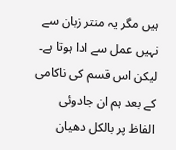ہیں مگر یہ منتر زبان سے نہیں عمل سے ادا ہوتا ہے۔ لیکن اس قسم کی ناکامی کے بعد ہم ان جادوئی الفاظ پر بالکل دھیان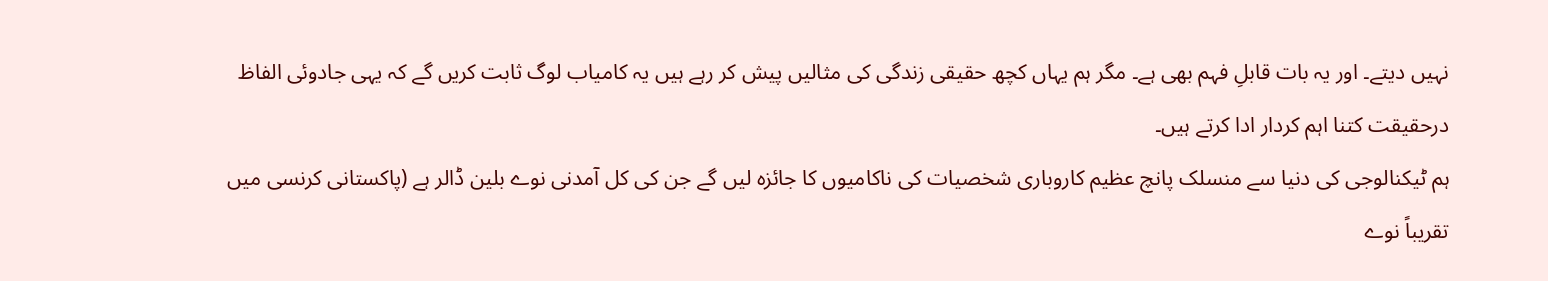نہیں دیتے۔ اور یہ بات قابلِ فہم بھی ہے۔ مگر ہم یہاں کچھ حقیقی زندگی کی مثالیں پیش کر رہے ہیں یہ کامیاب لوگ ثابت کریں گے کہ یہی جادوئی الفاظ درحقیقت کتنا اہم کردار ادا کرتے ہیں۔
ہم ٹیکنالوجی کی دنیا سے منسلک پانچ عظیم کاروباری شخصیات کی ناکامیوں کا جائزہ لیں گے جن کی کل آمدنی نوے بلین ڈالر ہے (پاکستانی کرنسی میں تقریباً نوے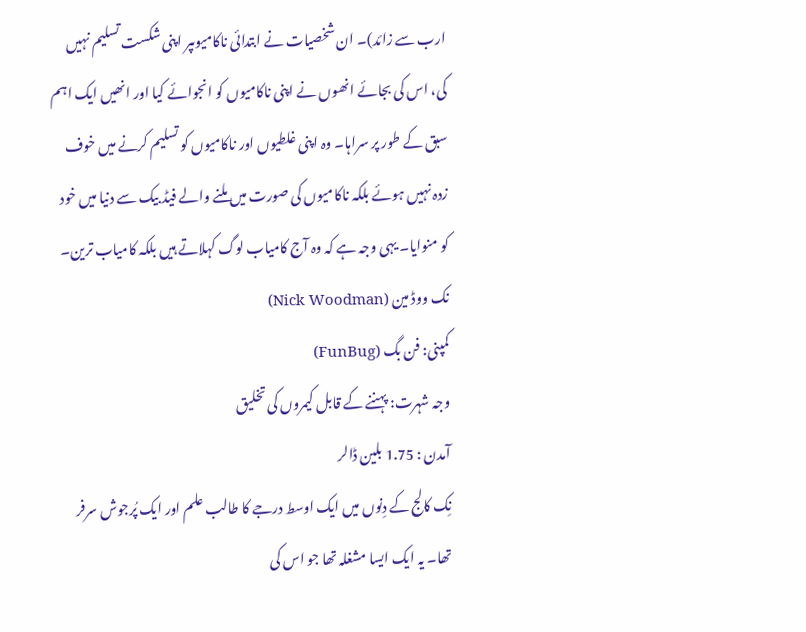ارب سے زائد)۔ ان شخصیات نے ابتدائی ناکامیوںپر اپنی شکست تسلیم نہیں کی، اس کی بجائے انھوں نے اپنی ناکامیوں کو انجوائے کیا اور انھیں ایک اہم سبق کے طور پر سراہا۔ وہ اپنی غلطیوں اور ناکامیوں کو تسلیم کرنے میں خوف زدہ نہیں ہوئے بلکہ ناکامیوں کی صورت میں ملنے والے فیڈ بیک سے دنیا میں خود کو منوایا۔ یہی وجہ ہے کہ وہ آج کامیاب لوگ کہلاتے ہیں بلکہ کامیاب ترین۔
نک ووڈ مین (Nick Woodman)
کمپنی: فن بگ (FunBug)
وجہ شہرت: پہننے کے قابل کیمروں کی تخلیق
آمدن : 1.75 بلین ڈالر
نِک کالج کے دِنوں میں ایک اوسط درجے کا طالب علم اور ایک پُرجوش سرفر تھا۔ یہ ایک ایسا مشغلہ تھا جو اس کی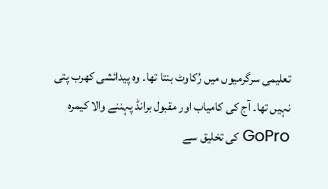تعلیمی سرگرمیوں میں رُکاوٹ بنتا تھا۔ وہ پیدائشی کھرب پتی نہیں تھا۔ آج کی کامیاب اور مقبول برانڈ پہننے والا کیمرہ GoPro کی تخلیق سے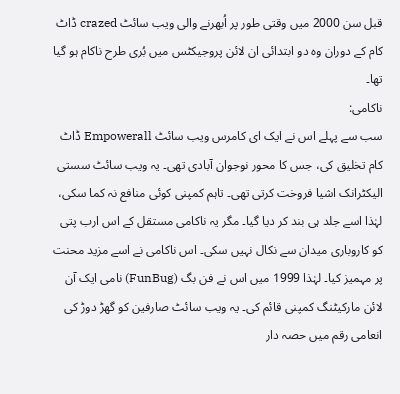قبل سن 2000 میں وقتی طور پر اُبھرنے والی ویب سائٹ crazed ڈاٹ کام کے دوران وہ دو ابتدائی ان لائن پروجیکٹس میں بُری طرح ناکام ہو گیا تھا۔
ناکامی:
سب سے پہلے اس نے ایک ای کامرس ویب سائٹ Empowerall ڈاٹ کام تخلیق کی، جس کا محور نوجوان آبادی تھی۔ یہ ویب سائٹ سستی الیکٹرانک اشیا فروخت کرتی تھی۔ تاہم کمپنی کوئی منافع نہ کما سکی، لہٰذا اسے جلد ہی بند کر دیا گیا۔ مگر یہ ناکامی مستقل کے اس ارب پتی کو کاروباری میدان سے نکال نہیں سکی۔ اس ناکامی نے اسے مزید محنت پر مہمیز کیا۔ لہٰذا 1999 میں اس نے فن بگ (FunBug) نامی ایک آن لائن مارکیٹنگ کمپنی قائم کی۔ یہ ویب سائٹ صارفین کو گھڑ دوڑ کی انعامی رقم میں حصہ دار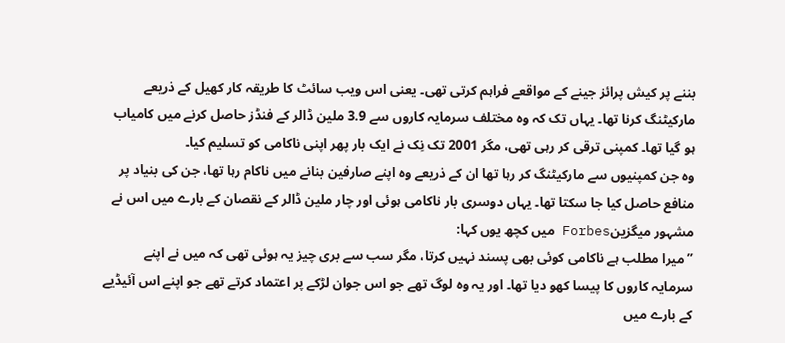بننے پر کیش پرائز جینے کے مواقعے فراہم کرتی تھی۔ یعنی اس ویب سائٹ کا طریقہ کار کھیل کے ذریعے مارکیٹنگ کرنا تھا۔ یہاں تک کہ وہ مختلف سرمایہ کاروں سے 3.9 ملین ڈالر کے فنڈز حاصل کرنے میں کامیاب ہو گیا تھا۔ کمپنی ترقی کر رہی تھی، مگر 2001 تک نِک نے ایک بار پھر اپنی ناکامی کو تسلیم کیا۔
وہ جن کمپنیوں سے مارکیٹنگ کر رہا تھا ان کے ذریعے وہ اپنے صارفین بنانے میں ناکام رہا تھا، جن کی بنیاد پر منافع حاصل کیا جا سکتا تھا۔ یہاں دوسری بار ناکامی ہوئی اور چار ملین ڈالر کے نقصان کے بارے میں اس نے مشہور میگزینForbes میں کچھ یوں کہا:
’’میرا مطلب ہے ناکامی کوئی بھی پسند نہیں کرتا، مگر سب سے بری چیز یہ ہوئی تھی کہ میں نے اپنے سرمایہ کاروں کا پیسا کھو دیا تھا۔ اور یہ وہ لوگ تھے جو اس جوان لڑکے پر اعتماد کرتے تھے جو اپنے اس آئیڈیے کے بارے میں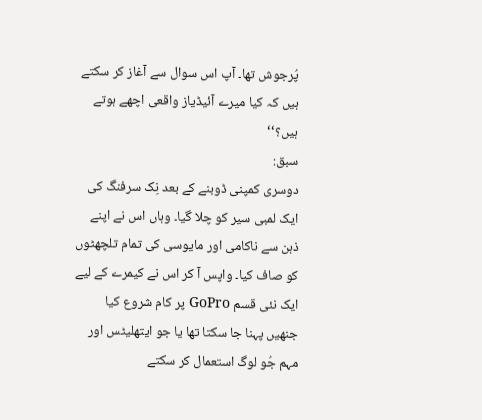پُرجوش تھا۔ آپ اس سوال سے آغاز کر سکتے ہیں کہ کیا میرے آئیڈیاز واقعی اچھے ہوتے ہیں؟‘‘
سبق:
دوسری کمپنی ڈوبنے کے بعد نِک سرفنگ کی ایک لمبی سیر کو چلا گیا۔ وہاں اس نے اپنے ذہن سے ناکامی اور مایوسی کی تمام تلچھٹوں کو صاف کیا۔ واپس آ کر اس نے کیمرے کے لیے ایک نئی قسم GoPro پر کام شروع کیا جنھیں پہنا جا سکتا تھا یا جو ایتھلیٹس اور مہم جُو لوگ استعمال کر سکتے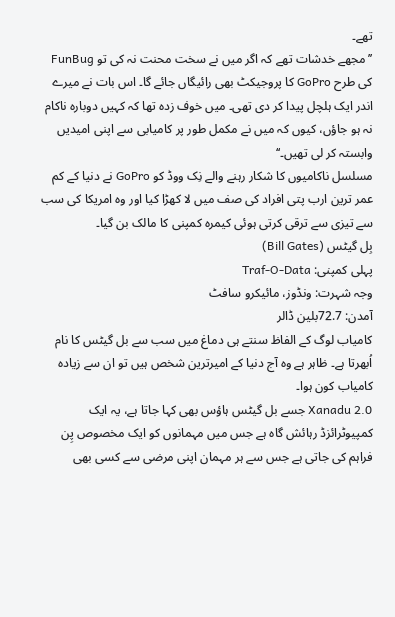تھے۔
’’مجھے خدشات تھے کہ اگر میں نے سخت محنت نہ کی تو FunBug کی طرح GoPro کا پروجیکٹ بھی رائیگاں جائے گا۔ اس بات نے میرے اندر ایک ہلچل پیدا کر دی تھی۔ میں خوف زدہ تھا کہ کہیں دوبارہ ناکام نہ ہو جاؤں، کیوں کہ میں نے مکمل طور پر کامیابی سے اپنی امیدیں وابستہ کر لی تھیں۔‘‘
مسلسل ناکامیوں کا شکار رہنے والے نِک ووڈ کو GoPro نے دنیا کے کم عمر ترین ارب پتی افراد کی صف میں لا کھڑا کیا اور وہ امریکا کی سب سے تیزی سے ترقی کرتی ہوئی کیمرہ کمپنی کا مالک بن گیا۔
بِل گیٹس (Bill Gates)
پہلی کمپنی: Traf-O-Data
وجہ شہرت: ونڈوز، مائیکرو سافٹ
آمدن: 72.7بلین ڈالر
کامیاب لوگ کے الفاظ سنتے ہی دماغ میں سب سے بل گیٹس کا نام اُبھرتا ہے۔ ظاہر ہے وہ آج دنیا کے امیرترین شخص ہیں تو ان سے زیادہ کامیاب کون ہوا۔
Xanadu 2.0 جسے بل گیٹس ہاؤس بھی کہا جاتا ہے، یہ ایک کمپیوٹرائزڈ رہائش گاہ ہے جس میں مہمانوں کو ایک مخصوص پِن فراہم کی جاتی ہے جس سے ہر مہمان اپنی مرضی سے کسی بھی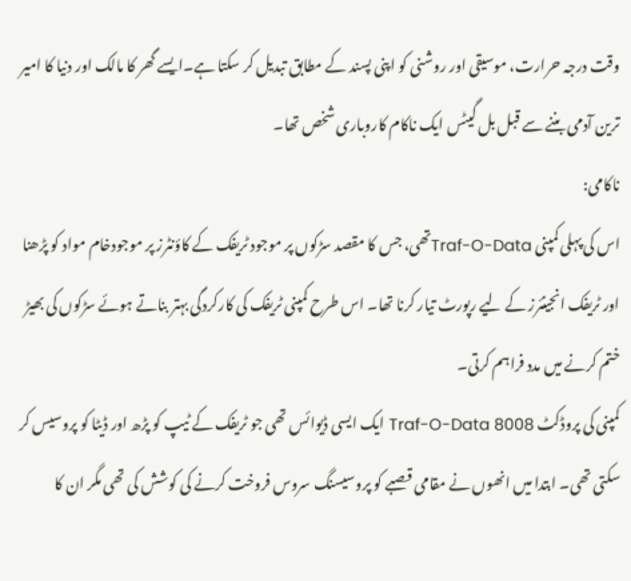وقت درجہ حرارت، موسیقی اور روشنی کو اپنی پسند کے مطابق تبدیل کر سکتا ہے۔ایسے گھر کا مالک اور دنیا کا امیر ترین آدمی بننے سے قبل بل گیٹس ایک ناکام کاروباری شخص تھا۔
ناکامی:
اس کی پہلی کمپنی Traf-O-Dataتھی، جس کا مقصد سڑکوں پر موجود ٹریفک کے کاؤنٹرز پر موجودخام مواد کو پڑھنا اور ٹریفک انجینئرز کے لیے رپورٹ تیار کرنا تھا۔ اس طرح کمپنی ٹریفک کی کارکردگی بہتر بناتے ہوئے سڑکوں کی بھیڑ ختم کرنے میں مدد فراہم کرتی۔
کمپنی کی پروڈکٹ Traf-O-Data 8008 ایک ایسی ڈیوائس تھی جو ٹریفک کے ٹیپ کو پڑھ اور ڈیٹا کو پروسیس کر سکتی تھی۔ ابتدا میں انھوں نے مقامی قصبے کو پروسیسنگ سروس فروخت کرنے کی کوشش کی تھی مگر ان کا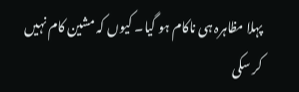پہلا مظاہرہ ہی ناکام ہو گیا۔ کیوں کہ مشین کام نہیں کر سکی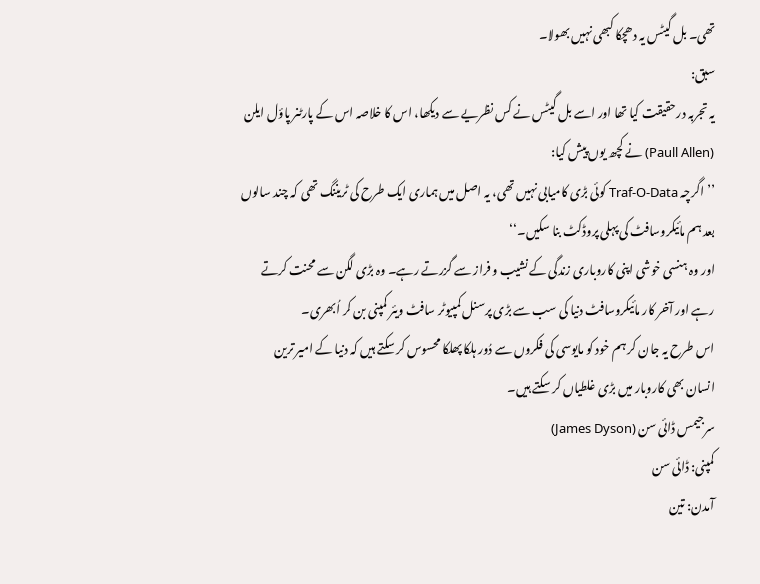تھی۔ بل گیٹس یہ دھچکا کبھی نہیں بھولا۔
سبق:
یہ تجربہ درحقیقت کیا تھا اور اسے بل گیٹس نے کس نظریے سے دیکھا، اس کا خلاصہ اس کے پارٹنر پاؤل ایلن (Paull Allen) نے کچھ یوں پیش کیا:
’’اگرچہ Traf-O-Data کوئی بڑی کامیابی نہیں تھی، یہ اصل میں ہماری ایک طرح کی ٹریننگ تھی کہ چند سالوں بعد ہم مائیکروسافٹ کی پہلی پروڈکٹ بنا سکیں۔‘‘
اور وہ ہنسی خوشی اپنی کاروباری زندگی کے نشیب و فراز سے گزرتے رہے۔ وہ بڑی لگن سے محنت کرتے رہے اور آخر کار مائیکروسافٹ دنیا کی سب سے بڑی پرسنل کمپیوٹر سافٹ ویئر کمپنی بن کر اُبھری۔
اس طرح یہ جان کر ہم خود کو مایوسی کی فکروں سے دُور ہلکا پھلکا محسوس کر سکتے ہیں کہ دنیا کے امیر ترین انسان بھی کاروبار میں بڑی غلطیاں کر سکتے ہیں۔
سرجیمس ڈائی سن (James Dyson)
کمپنی: ڈائی سن
آمدن: تین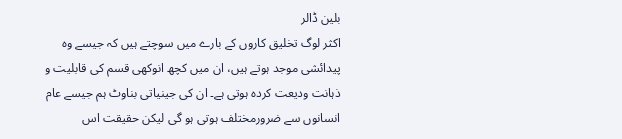بلین ڈالر
اکثر لوگ تخلیق کاروں کے بارے میں سوچتے ہیں کہ جیسے وہ پیدائشی موجد ہوتے ہیں، ان میں کچھ انوکھی قسم کی قابلیت و ذہانت ودیعت کردہ ہوتی ہے۔ ان کی جینیاتی بناوٹ ہم جیسے عام انسانوں سے ضرورمختلف ہوتی ہو گی لیکن حقیقت اس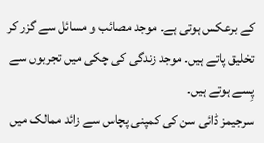کے برعکس ہوتی ہے۔ موجد مصائب و مسائل سے گزر کر تخلیق پاتے ہیں۔ موجد زندگی کی چکی میں تجربوں سے پِسے ہوتے ہیں۔
سرجیمز ڈائی سن کی کمپنی پچاس سے زائد ممالک میں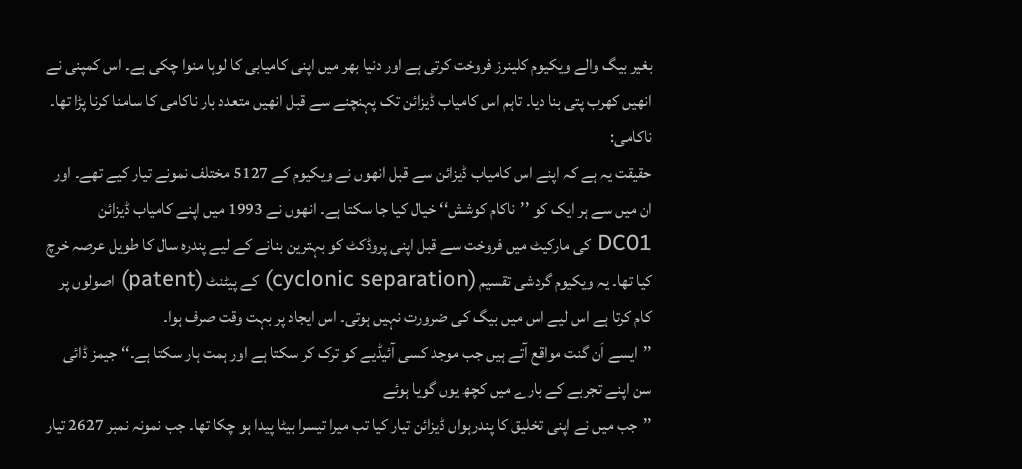بغیر بیگ والے ویکیوم کلینرز فروخت کرتی ہے اور دنیا بھر میں اپنی کامیابی کا لوہا منوا چکی ہے۔ اس کمپنی نے انھیں کھرب پتی بنا دیا۔ تاہم اس کامیاب ڈیزائن تک پہنچنے سے قبل انھیں متعدد بار ناکامی کا سامنا کرنا پڑا تھا۔
ناکامی:
حقیقت یہ ہے کہ اپنے اس کامیاب ڈیزائن سے قبل انھوں نے ویکیوم کے 5127 مختلف نمونے تیار کیے تھے۔ اور ان میں سے ہر ایک کو ’’ناکام کوشش‘‘ خیال کیا جا سکتا ہے۔ انھوں نے 1993 میں اپنے کامیاب ڈیزائن DC01 کی مارکیٹ میں فروخت سے قبل اپنی پروڈکٹ کو بہترین بنانے کے لیے پندرہ سال کا طویل عرصہ خرچ کیا تھا۔ یہ ویکیوم گردشی تقسیم (cyclonic separation) کے پیٹنٹ (patent) اصولوں پر کام کرتا ہے اس لیے اس میں بیگ کی ضرورت نہیں ہوتی۔ اس ایجاد پر بہت وقت صرف ہوا۔
’’ایسے اَن گنت مواقع آتے ہیں جب موجد کسی آئیڈیے کو ترک کر سکتا ہے اور ہمت ہار سکتا ہے۔‘‘ جیمز ڈائی سن اپنے تجربے کے بارے میں کچھ یوں گویا ہوئے
’’جب میں نے اپنی تخلیق کا پندرہواں ڈیزائن تیار کیا تب میرا تیسرا بیٹا پیدا ہو چکا تھا۔ جب نمونہ نمبر 2627 تیار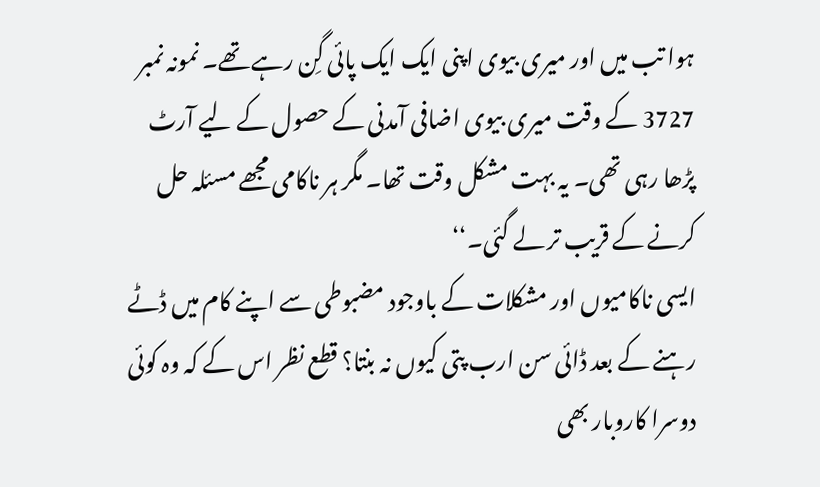ہوا تب میں اور میری بیوی اپنی ایک ایک پائی گِن رہے تھے۔ نمونہ نمبر 3727 کے وقت میری بیوی اضافی آمدنی کے حصول کے لیے آرٹ پڑھا رہی تھی۔ یہ بہت مشکل وقت تھا۔ مگر ہر ناکامی مجھے مسئلہ حل کرنے کے قریب تر لے گئی۔‘‘
ایسی ناکامیوں اور مشکلات کے باوجود مضبوطی سے اپنے کام میں ڈٹے رہنے کے بعد ڈائی سن ارب پتی کیوں نہ بنتا؟ قطع نظر اس کے کہ وہ کوئی دوسرا کاروبار بھی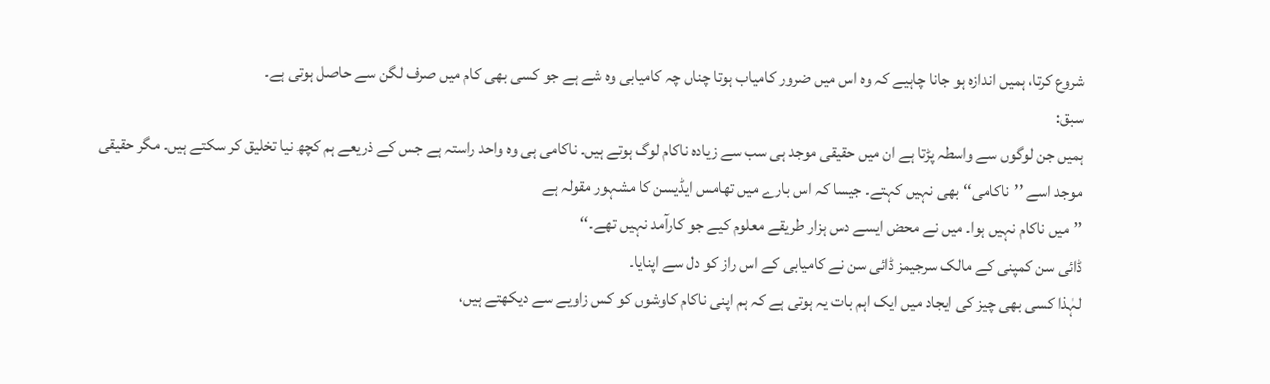شروع کرتا، ہمیں اندازہ ہو جانا چاہیے کہ وہ اس میں ضرور کامیاب ہوتا چناں چہ کامیابی وہ شے ہے جو کسی بھی کام میں صرف لگن سے حاصل ہوتی ہے۔
سبق:
ہمیں جن لوگوں سے واسطہ پڑتا ہے ان میں حقیقی موجد ہی سب سے زیادہ ناکام لوگ ہوتے ہیں۔ ناکامی ہی وہ واحد راستہ ہے جس کے ذریعے ہم کچھ نیا تخلیق کر سکتے ہیں۔ مگر حقیقی موجد اسے ’’ناکامی‘‘ بھی نہیں کہتے۔ جیسا کہ اس بارے میں تھامس ایڈیسن کا مشہور مقولہ ہے
’’میں ناکام نہیں ہوا۔ میں نے محض ایسے دس ہزار طریقے معلوم کیے جو کارآمد نہیں تھے۔‘‘
ڈائی سن کمپنی کے مالک سرجیمز ڈائی سن نے کامیابی کے اس راز کو دل سے اپنایا۔
لہٰذا کسی بھی چیز کی ایجاد میں ایک اہم بات یہ ہوتی ہے کہ ہم اپنی ناکام کاوشوں کو کس زاویے سے دیکھتے ہیں،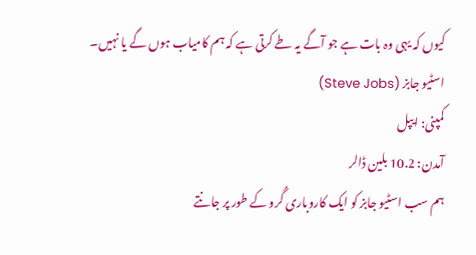کیوں کہ یہی وہ بات ہے جو آگے یہ طے کرتی ہے کہ ہم کامیاب ہوں گے یا نہیں۔
اسٹیو جابز (Steve Jobs)
کمپنی: ایپل
آمدن: 10.2 بلین ڈالر
ہم سب اسٹیو جابز کو ایک کاروباری گُرو کے طور پر جانتے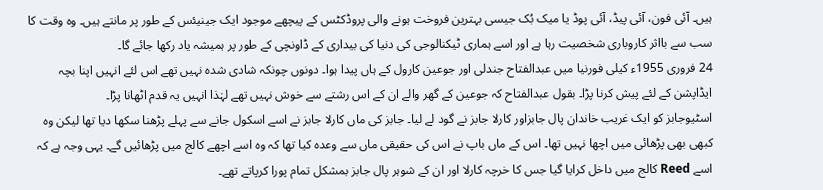ہیں۔ آئی فون، آئی پیڈ، آئی پوڈ یا میک بُک جیسی بہترین فروخت ہونے والی پروڈکٹس کے پیچھے موجود ایک جینیئس کے طور پر مانتے ہیں۔ وہ وقت کا سب سے بااثر کاروباری شخصیت رہا ہے اور اسے ہماری ٹیکنالوجی کی دنیا کی بیداری کے ڈاونچی کے طور پر ہمیشہ یاد رکھا جائے گا۔
24 فروری 1955ء کیلی فورنیا میں عبدالفتاح جندلی اور جوعین کارول کے ہاں پیدا ہوا۔ دونوں چونکہ شادی شدہ نہیں تھے اس لئے انہیں اپنا بچہ ایڈاپشن کے لئے پیش کرنا پڑا۔ بقول عبدالفتاح کہ جوعین کے گھر والے ان کے اس رشتے سے خوش نہیں تھے لہٰذا انہیں یہ قدم اٹھانا پڑا۔
اسٹیوجابز کو ایک غریب خاندان پال جابزاور کارلا جابز نے گود لے لیا۔ جابز کی ماں کارلا جابز نے اسے اسکول جانے سے پہلے پڑھنا سکھا دیا تھا لیکن وہ کبھی بھی پڑھائی میں اچھا نہیں تھا۔ اس کے ماں باپ نے اس کی حقیقی ماں سے وعدہ کیا تھا کہ وہ اسے اچھے کالج میں پڑھائیں گے۔ یہی وجہ ہے کہ اسے Reed کالج میں داخل کرایا گیا جس کا خرچہ کارلا اور ان کے شوہر پال جابز بمشکل تمام پورا کرپاتے تھے۔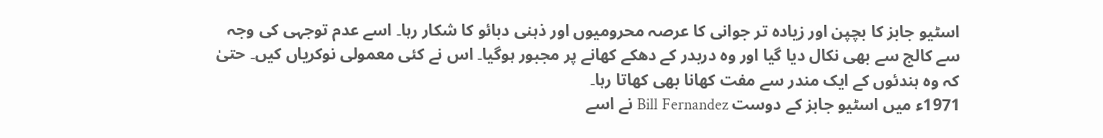اسٹیو جابز کا بچپن اور زیادہ تر جوانی کا عرصہ محرومیوں اور ذہنی دبائو کا شکار رہا۔ اسے عدم توجہی کی وجہ سے کالج سے بھی نکال دیا گیا اور وہ دربدر کے دھکے کھانے پر مجبور ہوگیا۔ اس نے کئی معمولی نوکریاں کیں۔ حتیٰ کہ وہ ہندئوں کے ایک مندر سے مفت کھانا بھی کھاتا رہا۔
1971ء میں اسٹیو جابز کے دوست Bill Fernandez نے اسے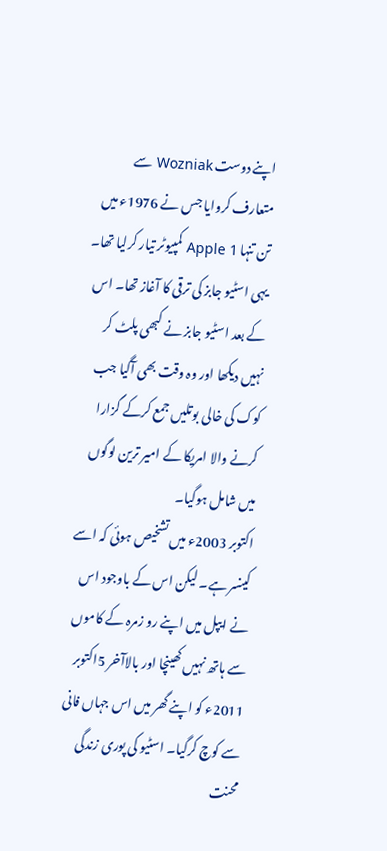اپنے دوست Wozniak سے متعارف کروایا جس نے 1976ء میں تن تنہا Apple 1 کمپیوٹر تیار کرلیا تھا۔ یہی اسٹیو جابز کی ترقی کا آغاز تھا۔ اس کے بعد اسٹیو جابز نے کبھی پلٹ کر نہیں دیکھا اور وہ وقت بھی آگیا جب کوک کی خالی بوتلیں جمع کرکے گزارا کرنے والا امریکا کے امیر ترین لوگوں میں شامل ہوگیا۔
اکتوبر 2003ء میں تشخیص ہوئی کہ اسے کینسر ہے۔ لیکن اس کے باوجود اس نے ایپل میں اپنے رو زمرہ کے کاموں سے ہاتھ نہیں کھینچا اور بالاآخر 5اکتوبر 2011ء کو اپنے گھر میں اس جہاں فانی سے کوچ کرگیا۔ اسٹیو کی پوری زندگی محنت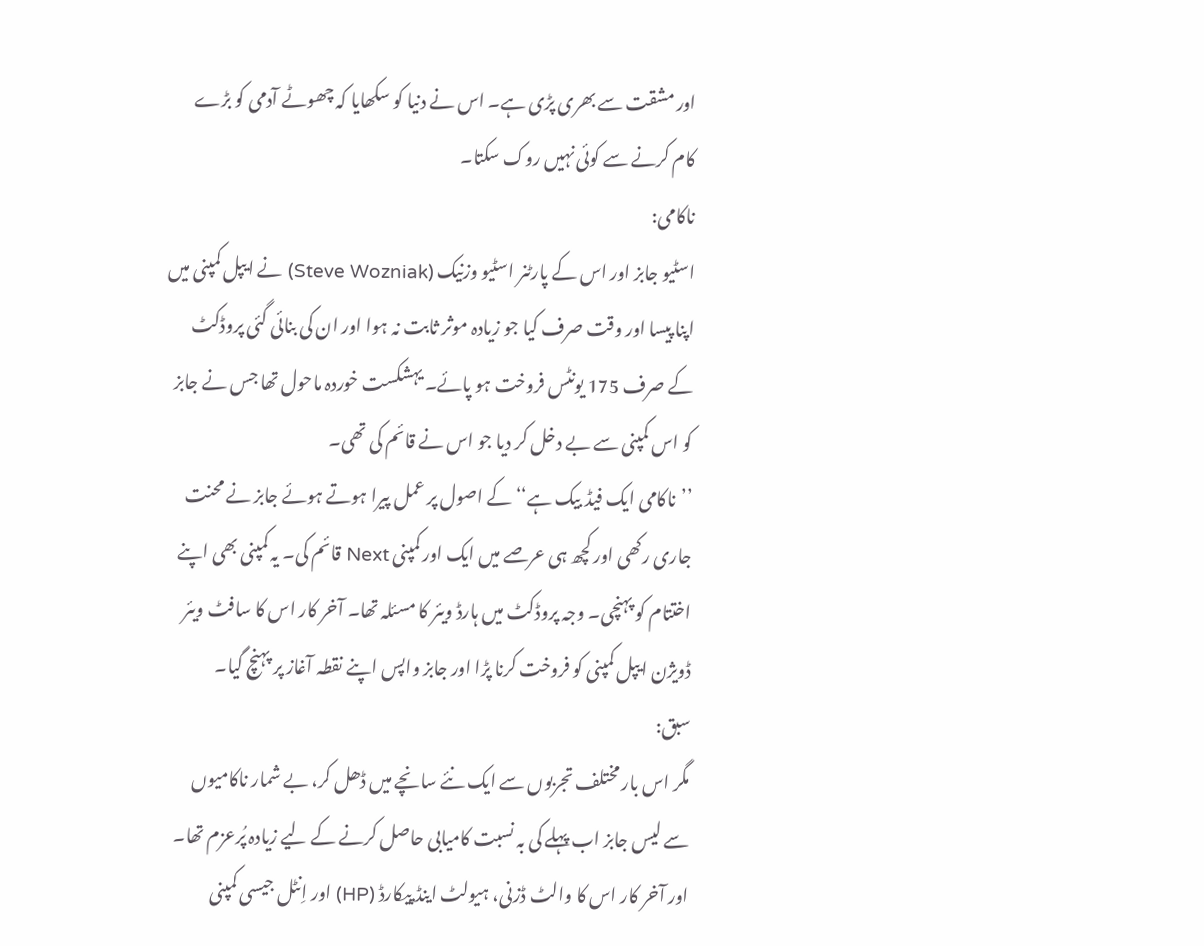اور مشقت سے بھری پڑی ہے۔ اس نے دنیا کو سکھایا کہ چھوٹے آدمی کو بڑے کام کرنے سے کوئی نہیں روک سکتا۔
ناکامی:
اسٹیو جابز اور اس کے پارٹنر اسٹیو وزنیک (Steve Wozniak) نے ایپل کمپنی میں اپنا پیسا اور وقت صرف کیا جو زیادہ موثر ثابت نہ ہوا اور ان کی بنائی گئی پروڈکٹ کے صرف 175 یونٹس فروخت ہو پائے۔ یہشکست خوردہ ماحول تھا جس نے جابز کو اس کمپنی سے بے دخل کر دیا جو اس نے قائم کی تھی۔
’’ناکامی ایک فیڈ بیک ہے‘‘ کے اصول پر عمل پیرا ہوتے ہوئے جابز نے محنت جاری رکھی اور کچھ ہی عرصے میں ایک اور کمپنی Next قائم کی۔ یہ کمپنی بھی اپنے اختتام کو پہنچی۔ وجہ پروڈکٹ میں ہارڈ ویئر کا مسئلہ تھا۔ آخر کار اس کا سافٹ ویئر ڈویژن ایپل کمپنی کو فروخت کرنا پڑا اور جابز واپس اپنے نقطہ آغاز پر پہنچ گیا۔
سبق:
مگر اس بار مختلف تجربوں سے ایک نئے سانچے میں ڈھل کر، بے شمار ناکامیوں سے لیس جابز اب پہلے کی بہ نسبت کامیابی حاصل کرنے کے لیے زیادہ پُرعزم تھا۔ اور آخر کار اس کا والٹ ڈزنی، ہیولٹ اینڈ پیکارڈ (HP) اور اِنٹل جیسی کمپنی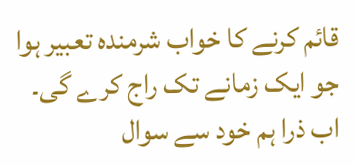قائم کرنے کا خواب شرمندہ تعبیر ہوا جو ایک زمانے تک راج کرے گی۔
اب ذرا ہم خود سے سوال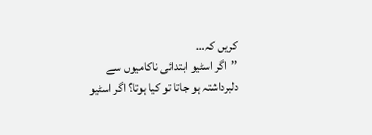کریں کہ…
’’اگر اسٹیو ابتدائی ناکامیوں سے دلبرداشتہ ہو جاتا تو کیا ہوتا؟ اگر اسٹیو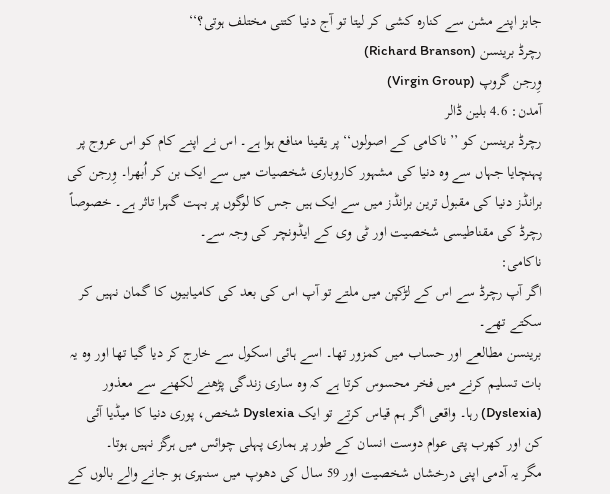جابز اپنے مشن سے کنارہ کشی کر لیتا تو آج دنیا کتنی مختلف ہوتی؟‘‘
رچرڈ برینسن (Richard Branson)
وِرجن گروپ (Virgin Group)
آمدن: 4.6 بلین ڈالر
رچرڈ برینسن کو ’’ناکامی کے اصولوں‘‘ پر یقینا منافع ہوا ہے۔ اس نے اپنے کام کو اس عروج پر پہنچایا جہاں سے وہ دنیا کی مشہور کاروباری شخصیات میں سے ایک بن کر اُبھرا۔ وِرجن کی برانڈز دنیا کی مقبول ترین برانڈز میں سے ایک ہیں جس کا لوگوں پر بہت گہرا تاثر ہے۔ خصوصاً رچرڈ کی مقناطیسی شخصیت اور ٹی وی کے ایڈونچر کی وجہ سے۔
ناکامی:
اگر آپ رچرڈ سے اس کے لڑکپن میں ملتے تو آپ اس کی بعد کی کامیابیوں کا گمان نہیں کر سکتے تھے۔
برینسن مطالعے اور حساب میں کمزور تھا۔ اسے ہائی اسکول سے خارج کر دیا گیا تھا اور وہ یہ بات تسلیم کرنے میں فخر محسوس کرتا ہے کہ وہ ساری زندگی پڑھنے لکھنے سے معذور (Dyslexia) رہا۔ واقعی اگر ہم قیاس کرتے تو ایک Dyslexia شخص، پوری دنیا کا میڈیا آئی کن اور کھرب پتی عوام دوست انسان کے طور پر ہماری پہلی چوائس میں ہرگز نہیں ہوتا۔
مگر یہ آدمی اپنی درخشاں شخصیت اور 59 سال کی دھوپ میں سنہری ہو جانے والے بالوں کے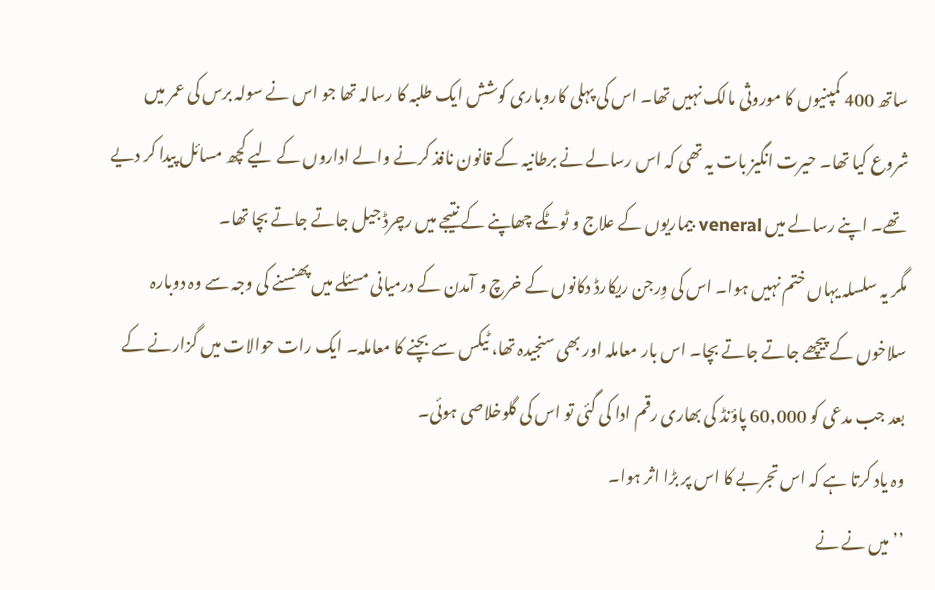ساتھ 400 کمپنیوں کا موروثی مالک نہیں تھا۔ اس کی پہلی کاروباری کوشش ایک طلبہ کا رسالہ تھا جو اس نے سولہ برس کی عمر میں شروع کیا تھا۔ حیرت انگیز بات یہ تھی کہ اس رسالے نے برطانیہ کے قانون نافذ کرنے والے اداروں کے لیے کچھ مسائل پیدا کر دیے تھے۔ اپنے رسالے میں veneral بیماریوں کے علاج و ٹوٹکے چھاپنے کے نتیجے میں رچرڈ جیل جاتے جاتے بچا تھا۔
مگر یہ سلسلہ یہاں ختم نہیں ہوا۔ اس کی وِرجن ریکارڈ دکانوں کے خرچ و آمدن کے درمیانی مسئلے میں پھنسنے کی وجہ سے وہ دوبارہ سلاخوں کے پیچھے جاتے جاتے بچا۔ اس بار معاملہ اور بھی سنجیدہ تھا، ٹیکس سے بچنے کا معاملہ۔ ایک رات حوالات میں گزارنے کے بعد جب مدعی کو 60,000 پاؤنڈ کی بھاری رقم ادا کی گئی تو اس کی گلوخلاصی ہوئی۔
وہ یاد کرتا ہے کہ اس تجربے کا اس پر بڑا اثر ہوا۔
’’میں نے نے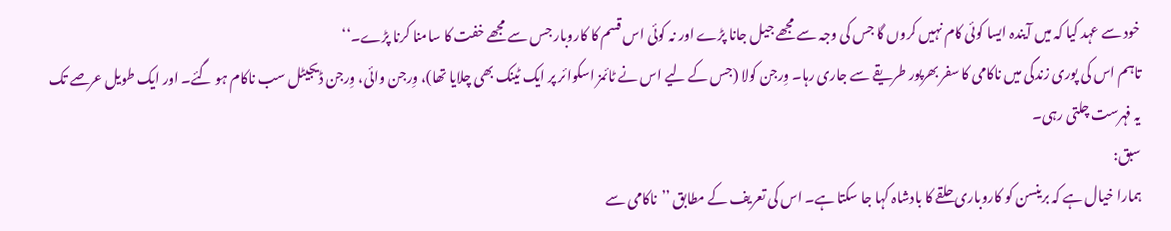خود سے عہد کیا کہ میں آیندہ ایسا کوئی کام نہیں کروں گا جس کی وجہ سے مجھے جیل جانا پڑے اور نہ کوئی اس قسم کا کاروبار جس سے مجھے خفت کا سامنا کرنا پڑے۔‘‘
تاہم اس کی پوری زندگی میں ناکامی کا سفر بھرپور طریقے سے جاری رہا۔ وِرجن کولا (جس کے لیے اس نے ٹائمز اسکوائر پر ایک ٹینک بھی چلایا تھا)، وِرجن وائی، وِرجن ڈیجیٹل سب ناکام ہو گئے۔ اور ایک طویل عرصے تک یہ فہرست چلتی رہی۔
سبق:
ہمارا خیال ہے کہ برینسن کو کاروباری حلقے کا بادشاہ کہا جا سکتا ہے۔ اس کی تعریف کے مطابق ’’ناکامی سے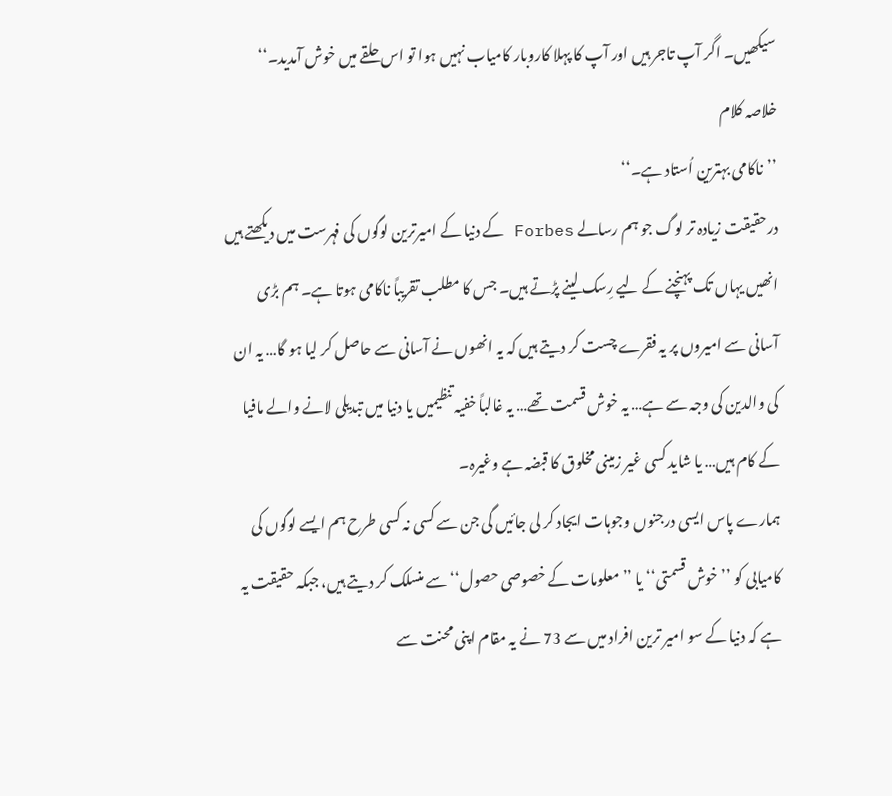سیکھیں۔ اگر آپ تاجر ہیں اور آپ کا پہلا کاروبار کامیاب نہیں ہوا تو اس حلقے میں خوش آمدید۔‘‘
خلاصہ کلام
’’ناکامی بہترین اُستاد ہے۔‘‘
درحقیقت زیادہ تر لوگ جو ہم رسالے Forbes کے دنیا کے امیرترین لوگوں کی فہرست میں دیکھتے ہیں انھیں یہاں تک پہنچنے کے لیے رِسک لینے پڑتے ہیں۔ جس کا مطلب تقریباً ناکامی ہوتا ہے۔ ہم بڑی آسانی سے امیروں پر یہ فقرے چست کر دیتے ہیں کہ یہ انھوں نے آسانی سے حاصل کر لیا ہو گا… یہ ان کی والدین کی وجہ سے ہے… یہ خوش قسمت تھے… یہ غالباً خفیہ تنظیمیں یا دنیا میں تبدیلی لانے والے مافیا کے کام ہیں… یا شاید کسی غیر زمینی مخلوق کا قبضہ ہے وغیرہ۔
ہمارے پاس ایسی درجنوں وجوہات ایجاد کر لی جائیں گی جن سے کسی نہ کسی طرح ہم ایسے لوگوں کی کامیابی کو ’’خوش قسمتی‘‘ یا ’’معلومات کے خصوصی حصول‘‘ سے منسلک کر دیتے ہیں، جبکہ حقیقت یہ ہے کہ دنیا کے سو امیر ترین افراد میں سے 73 نے یہ مقام اپنی محنت سے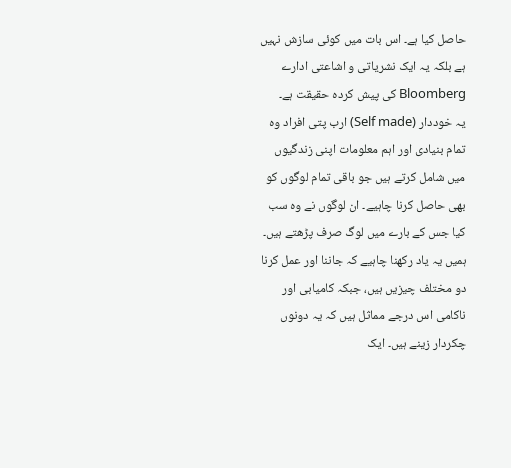حاصل کیا ہے۔ اس بات میں کوئی سازش نہیں ہے بلکہ یہ ایک نشریاتی و اشاعتی ادارے Bloomberg کی پیش کردہ حقیقت ہے۔
یہ خوددار (Self made) ارب پتی افراد وہ تمام بنیادی اور اہم معلومات اپنی زندگیوں میں شامل کرتے ہیں جو باقی تمام لوگوں کو بھی حاصل کرنا چاہیے۔ ان لوگوں نے وہ سب کیا جس کے بارے میں لوگ صرف پڑھتے ہیں۔ ہمیں یہ یاد رکھنا چاہیے کہ جاننا اور عمل کرنا دو مختلف چیزیں ہیں، جبکہ کامیابی اور ناکامی اس درجے مماثل ہیں کہ یہ دونوں چکردار زینے ہیں۔ ایک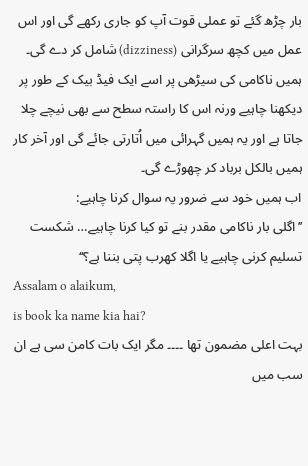بار چڑھ گئے تو عملی قوت آپ کو جاری رکھے گی اور اس عمل میں کچھ سرگرانی (dizziness) شامل کر دے گی۔ ہمیں ناکامی کی سیڑھی پر اسے ایک فیڈ بیک کے طور پر دیکھنا چاہیے ورنہ اس کا راستہ سطح سے بھی نیچے چلا جاتا ہے اور یہ ہمیں گہرائی میں اُتارتی جائے گی اور آخر کار ہمیں بالکل برباد کر چھوڑے گی۔
اب ہمیں خود سے ضرور یہ سوال کرنا چاہیے:
’’اگلی بار ناکامی مقدر بنے تو کیا کرنا چاہیے… شکست تسلیم کرنی چاہیے یا اگلا کھرب پتی بننا ہے؟‘‘
Assalam o alaikum,
is book ka name kia hai?
بہت اعلی مضمون تھا ۔۔۔۔ مگر ایک بات کامن سی ہے ان سب میں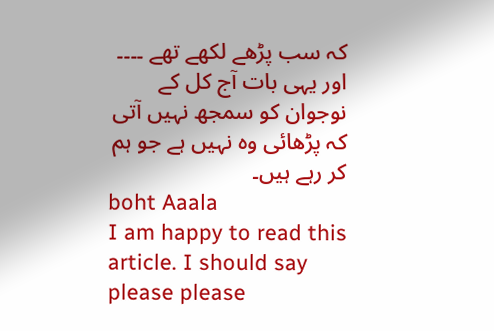کہ سب پڑھے لکھے تھے ۔۔۔۔ اور یہی بات آج کل کے نوجوان کو سمجھ نہیں آتی کہ پڑھائی وہ نہیں ہے جو ہم کر رہے ہیں۔
boht Aaala
I am happy to read this article. I should say please please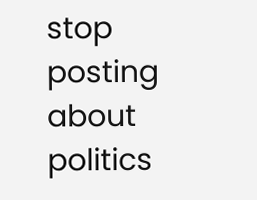stop posting about politics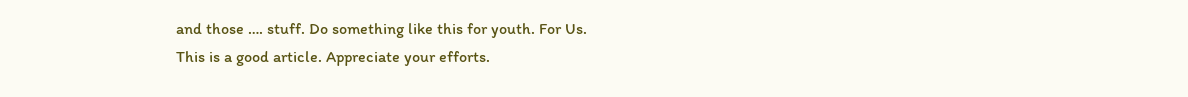and those …. stuff. Do something like this for youth. For Us.
This is a good article. Appreciate your efforts.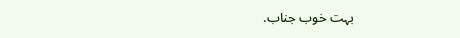بہت خوب جناب.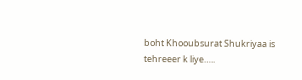boht Khooubsurat Shukriyaa is tehreeer k liye…..